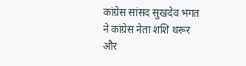कांग्रेस सांसद सुखदेव भगत ने कांग्रेस नेता शशि थरूर और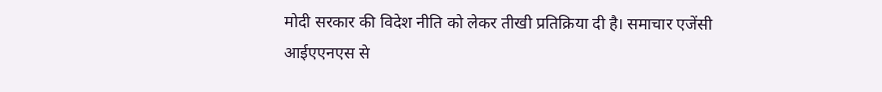मोदी सरकार की विदेश नीति को लेकर तीखी प्रतिक्रिया दी है। समाचार एजेंसी आईएएनएस से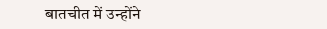बातचीत में उन्होंने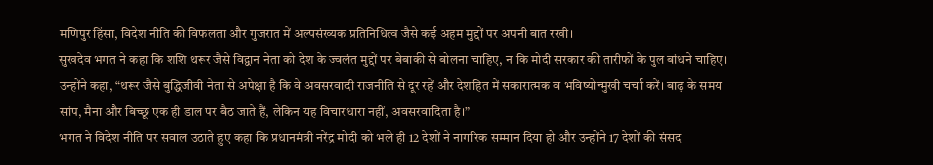मणिपुर हिंसा, विदेश नीति की विफलता और गुजरात में अल्पसंख्यक प्रतिनिधित्व जैसे कई अहम मुद्दों पर अपनी बात रखी।
सुखदेव भगत ने कहा कि शशि थरूर जैसे विद्वान नेता को देश के ज्वलंत मुद्दों पर बेबाकी से बोलना चाहिए, न कि मोदी सरकार की तारीफों के पुल बांधने चाहिए। उन्होंने कहा, “थरूर जैसे बुद्धिजीवी नेता से अपेक्षा है कि वे अवसरवादी राजनीति से दूर रहें और देशहित में सकारात्मक व भविष्योन्मुखी चर्चा करें। बाढ़ के समय सांप, मैना और बिच्छू एक ही डाल पर बैठ जाते हैं, लेकिन यह विचारधारा नहीं, अवसरवादिता है।”
भगत ने विदेश नीति पर सवाल उठाते हुए कहा कि प्रधानमंत्री नरेंद्र मोदी को भले ही 12 देशों ने नागरिक सम्मान दिया हो और उन्होंने 17 देशों की संसद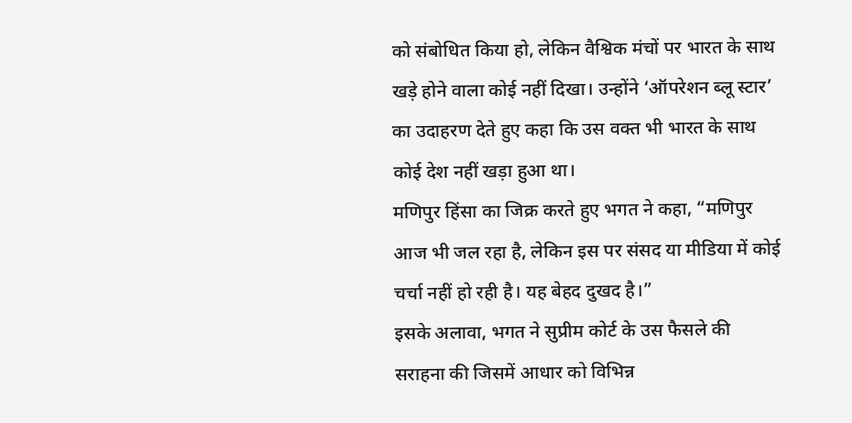को संबोधित किया हो, लेकिन वैश्विक मंचों पर भारत के साथ खड़े होने वाला कोई नहीं दिखा। उन्होंने ‘ऑपरेशन ब्लू स्टार’ का उदाहरण देते हुए कहा कि उस वक्त भी भारत के साथ कोई देश नहीं खड़ा हुआ था।
मणिपुर हिंसा का जिक्र करते हुए भगत ने कहा, “मणिपुर आज भी जल रहा है, लेकिन इस पर संसद या मीडिया में कोई चर्चा नहीं हो रही है। यह बेहद दुखद है।”
इसके अलावा, भगत ने सुप्रीम कोर्ट के उस फैसले की सराहना की जिसमें आधार को विभिन्न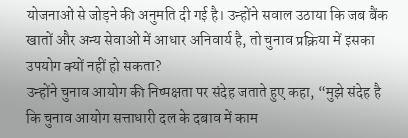योजनाओं से जोड़ने की अनुमति दी गई है। उन्होंने सवाल उठाया कि जब बैंक खातों और अन्य सेवाओं में आधार अनिवार्य है, तो चुनाव प्रक्रिया में इसका उपयोग क्यों नहीं हो सकता?
उन्होंने चुनाव आयोग की निष्पक्षता पर संदेह जताते हुए कहा, “मुझे संदेह है कि चुनाव आयोग सत्ताधारी दल के दबाव में काम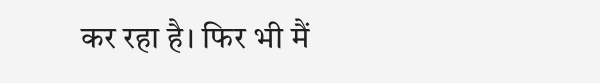कर रहा है। फिर भी मैं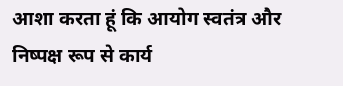आशा करता हूं कि आयोग स्वतंत्र और निष्पक्ष रूप से कार्य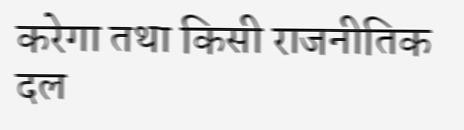करेगा तथा किसी राजनीतिक दल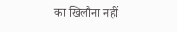का खिलौना नहीं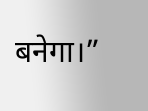बनेगा।”